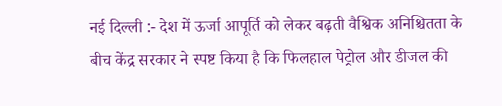नई दिल्ली :- देश में ऊर्जा आपूर्ति को लेकर बढ़ती वैश्विक अनिश्चितता के बीच केंद्र सरकार ने स्पष्ट किया है कि फिलहाल पेट्रोल और डीजल की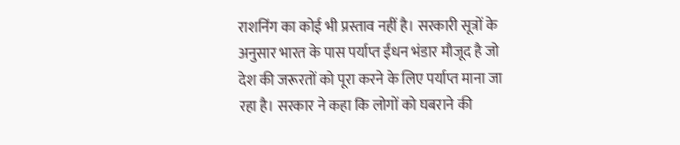राशनिंग का कोई भी प्रस्ताव नहीं है। सरकारी सूत्रों के अनुसार भारत के पास पर्याप्त ईंधन भंडार मौजूद है जो देश की जरूरतों को पूरा करने के लिए पर्याप्त माना जा रहा है। सरकार ने कहा कि लोगों को घबराने की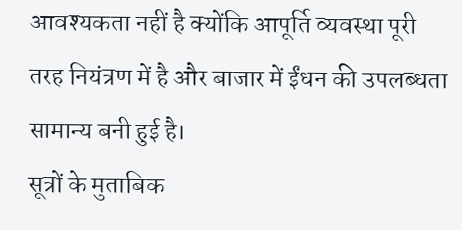आवश्यकता नहीं है क्योंकि आपूर्ति व्यवस्था पूरी तरह नियंत्रण में है और बाजार में ईंधन की उपलब्धता सामान्य बनी हुई है।
सूत्रों के मुताबिक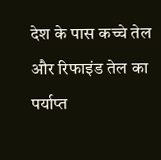देश के पास कच्चे तेल और रिफाइंड तेल का पर्याप्त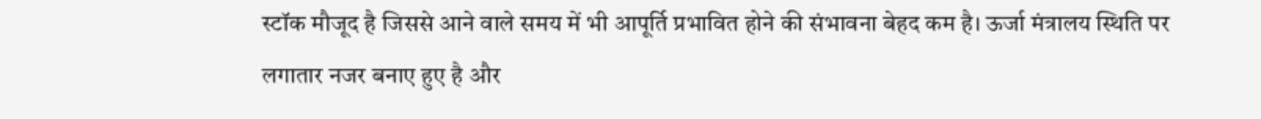स्टॉक मौजूद है जिससे आने वाले समय में भी आपूर्ति प्रभावित होने की संभावना बेहद कम है। ऊर्जा मंत्रालय स्थिति पर लगातार नजर बनाए हुए है और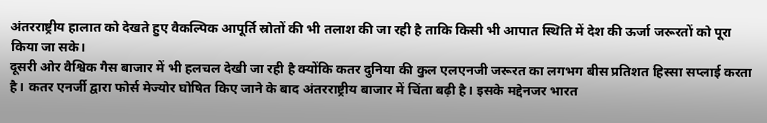अंतरराष्ट्रीय हालात को देखते हुए वैकल्पिक आपूर्ति स्रोतों की भी तलाश की जा रही है ताकि किसी भी आपात स्थिति में देश की ऊर्जा जरूरतों को पूरा किया जा सके।
दूसरी ओर वैश्विक गैस बाजार में भी हलचल देखी जा रही है क्योंकि कतर दुनिया की कुल एलएनजी जरूरत का लगभग बीस प्रतिशत हिस्सा सप्लाई करता है। कतर एनर्जी द्वारा फोर्स मेज्योर घोषित किए जाने के बाद अंतरराष्ट्रीय बाजार में चिंता बढ़ी है। इसके मद्देनजर भारत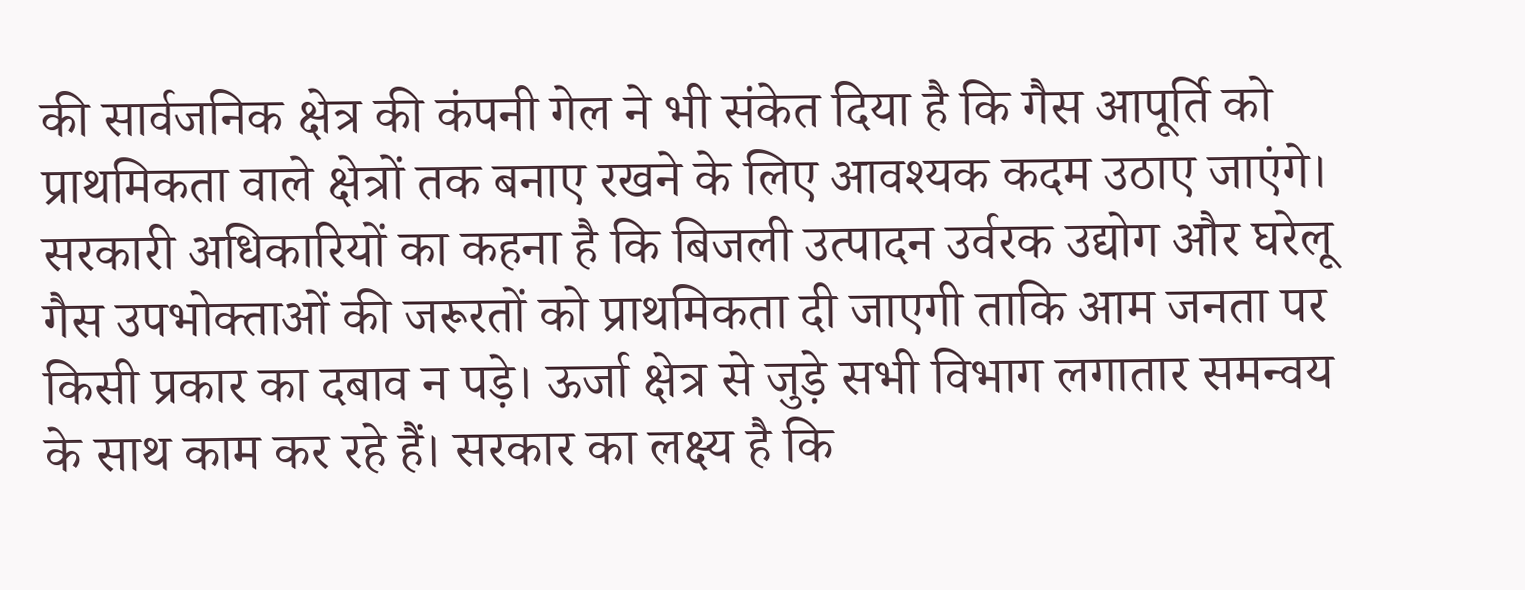की सार्वजनिक क्षेत्र की कंपनी गेल ने भी संकेत दिया है कि गैस आपूर्ति को प्राथमिकता वाले क्षेत्रों तक बनाए रखने के लिए आवश्यक कदम उठाए जाएंगे।
सरकारी अधिकारियों का कहना है कि बिजली उत्पादन उर्वरक उद्योग और घरेलू गैस उपभोक्ताओं की जरूरतों को प्राथमिकता दी जाएगी ताकि आम जनता पर किसी प्रकार का दबाव न पड़े। ऊर्जा क्षेत्र से जुड़े सभी विभाग लगातार समन्वय के साथ काम कर रहे हैं। सरकार का लक्ष्य है कि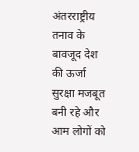अंतरराष्ट्रीय तनाव के बावजूद देश की ऊर्जा सुरक्षा मजबूत बनी रहे और आम लोगों को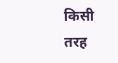किसी तरह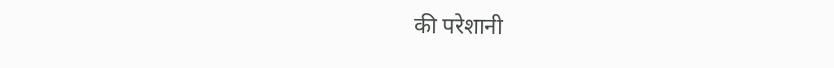की परेशानी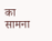का सामना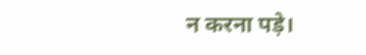न करना पड़े।